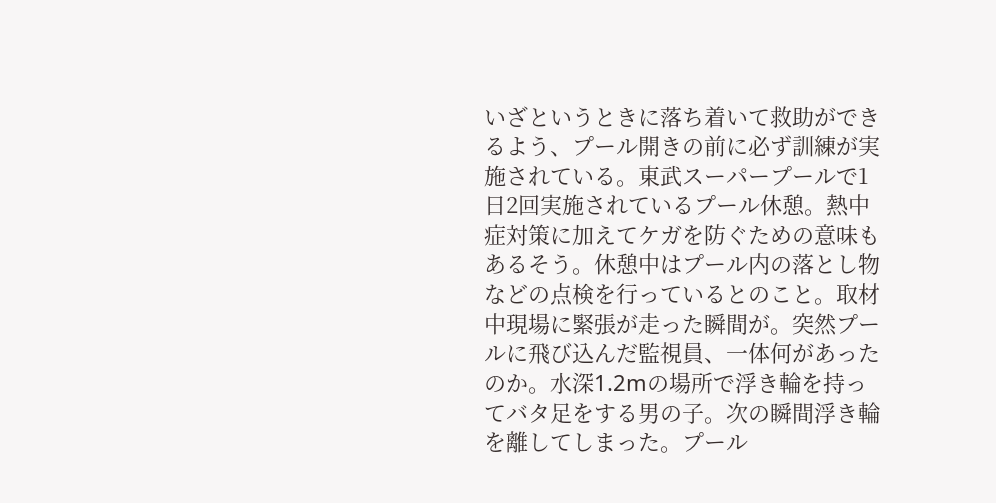いざというときに落ち着いて救助ができるよう、プール開きの前に必ず訓練が実施されている。東武スーパープールで1日2回実施されているプール休憩。熱中症対策に加えてケガを防ぐための意味もあるそう。休憩中はプール内の落とし物などの点検を行っているとのこと。取材中現場に緊張が走った瞬間が。突然プールに飛び込んだ監視員、一体何があったのか。水深1.2mの場所で浮き輪を持ってバタ足をする男の子。次の瞬間浮き輪を離してしまった。プール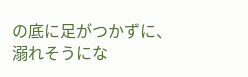の底に足がつかずに、溺れそうにな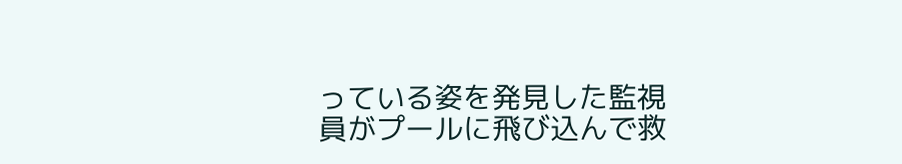っている姿を発見した監視員がプールに飛び込んで救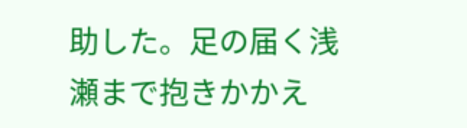助した。足の届く浅瀬まで抱きかかえ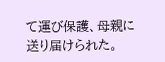て運び保護、母親に送り届けられた。